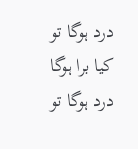درد ہوگا تو کیا برا ہوگا
درد ہوگا تو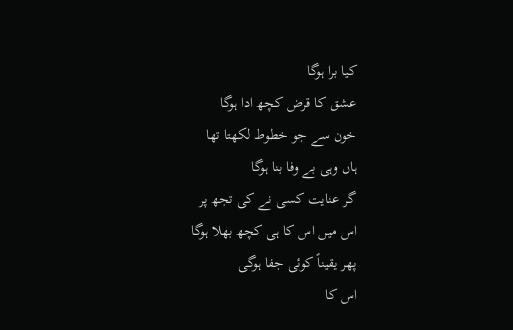کیا برا ہوگا
عشق کا قرض کچھ ادا ہوگا
خون سے جو خطوط لکھتا تھا
ہاں وہی بے وفا بنا ہوگا
گر عنایت کسی نے کی تجھ پر
اس میں اس کا ہی کچھ بھلا ہوگا
پھر یقیناً کوئی جفا ہوگی
اس کا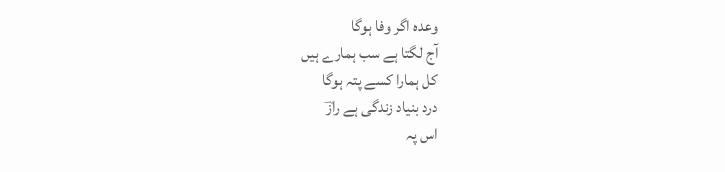وعدہ اگر وفا ہوگا
آج لگتا ہے سب ہمارے ہیں
کل ہمارا کسے پتہ ہوگا
درد بنیاد زندگی ہے رازؔ
اس پہ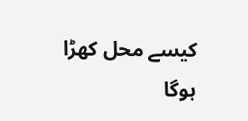کیسے محل کھڑا ہوگا